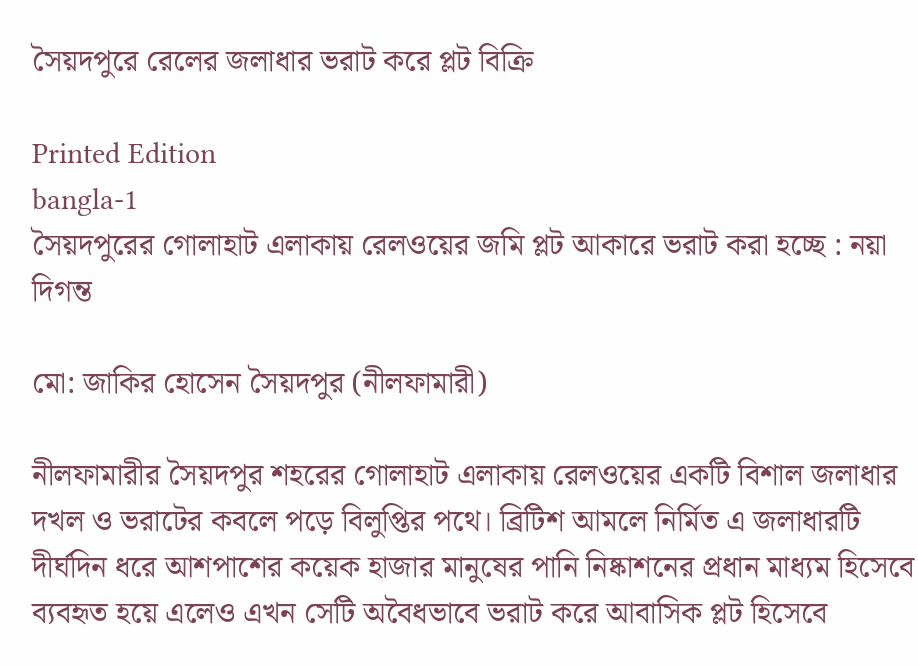সৈয়দপুরে রেলের জলাধার ভরাট করে প্লট বিক্রি

Printed Edition
bangla-1
সৈয়দপুরের গোলাহাট এলাকায় রেলওয়ের জমি প্লট আকারে ভরাট করা হচ্ছে : নয়া দিগন্ত

মো: জাকির হোসেন সৈয়দপুর (নীলফামারী)

নীলফামারীর সৈয়দপুর শহরের গোলাহাট এলাকায় রেলওয়ের একটি বিশাল জলাধার দখল ও ভরাটের কবলে পড়ে বিলুপ্তির পথে। ব্রিটিশ আমলে নির্মিত এ জলাধারটি দীর্ঘদিন ধরে আশপাশের কয়েক হাজার মানুষের পানি নিষ্কাশনের প্রধান মাধ্যম হিসেবে ব্যবহৃত হয়ে এলেও এখন সেটি অবৈধভাবে ভরাট করে আবাসিক প্লট হিসেবে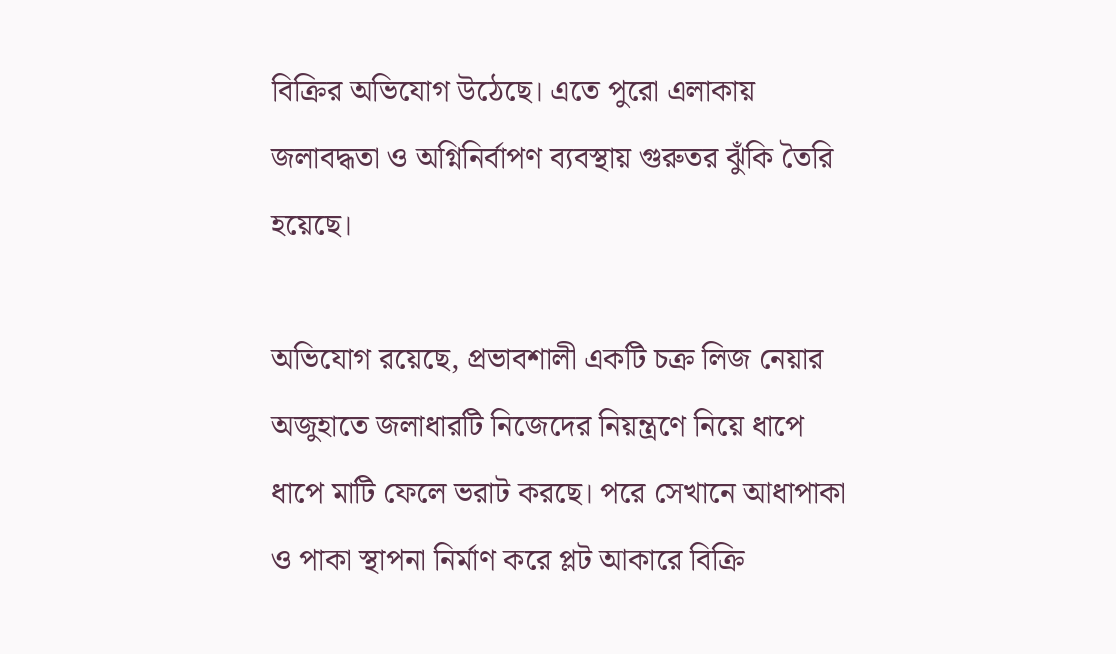বিক্রির অভিযোগ উঠেছে। এতে পুরো এলাকায় জলাবদ্ধতা ও অগ্নিনির্বাপণ ব্যবস্থায় গুরুতর ঝুঁকি তৈরি হয়েছে।

অভিযোগ রয়েছে, প্রভাবশালী একটি চক্র লিজ নেয়ার অজুহাতে জলাধারটি নিজেদের নিয়ন্ত্রণে নিয়ে ধাপে ধাপে মাটি ফেলে ভরাট করছে। পরে সেখানে আধাপাকা ও পাকা স্থাপনা নির্মাণ করে প্লট আকারে বিক্রি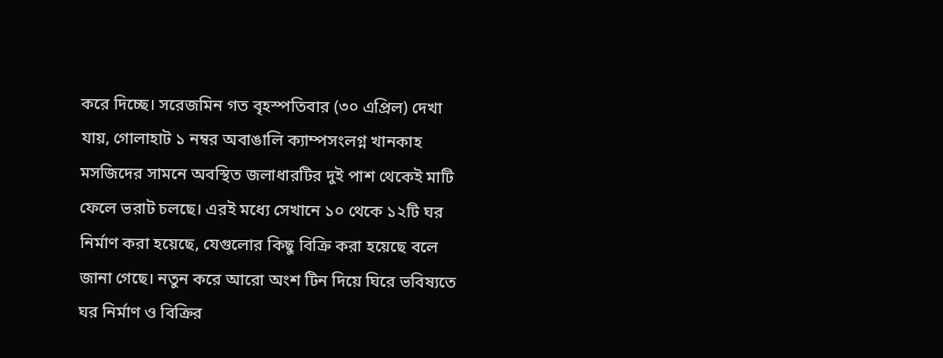করে দিচ্ছে। সরেজমিন গত বৃহস্পতিবার (৩০ এপ্রিল) দেখা যায়, গোলাহাট ১ নম্বর অবাঙালি ক্যাম্পসংলগ্ন খানকাহ মসজিদের সামনে অবস্থিত জলাধারটির দুই পাশ থেকেই মাটি ফেলে ভরাট চলছে। এরই মধ্যে সেখানে ১০ থেকে ১২টি ঘর নির্মাণ করা হয়েছে, যেগুলোর কিছু বিক্রি করা হয়েছে বলে জানা গেছে। নতুন করে আরো অংশ টিন দিয়ে ঘিরে ভবিষ্যতে ঘর নির্মাণ ও বিক্রির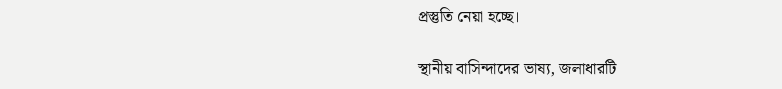প্রস্তুতি নেয়া হচ্ছে।

স্থানীয় বাসিন্দাদের ভাষ্য, জলাধারটি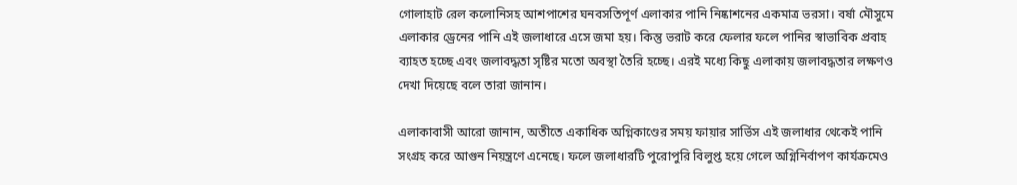গোলাহাট রেল কলোনিসহ আশপাশের ঘনবসতিপূর্ণ এলাকার পানি নিষ্কাশনের একমাত্র ভরসা। বর্ষা মৌসুমে এলাকার ড্রেনের পানি এই জলাধারে এসে জমা হয়। কিন্তু ভরাট করে ফেলার ফলে পানির স্বাভাবিক প্রবাহ ব্যাহত হচ্ছে এবং জলাবদ্ধতা সৃষ্টির মতো অবস্থা তৈরি হচ্ছে। এরই মধ্যে কিছু এলাকায় জলাবদ্ধতার লক্ষণও দেখা দিয়েছে বলে তারা জানান।

এলাকাবাসী আরো জানান, অতীতে একাধিক অগ্নিকাণ্ডের সময় ফায়ার সার্ভিস এই জলাধার থেকেই পানি সংগ্রহ করে আগুন নিয়ন্ত্রণে এনেছে। ফলে জলাধারটি পুরোপুরি বিলুপ্ত হয়ে গেলে অগ্নিনির্বাপণ কার্যক্রমেও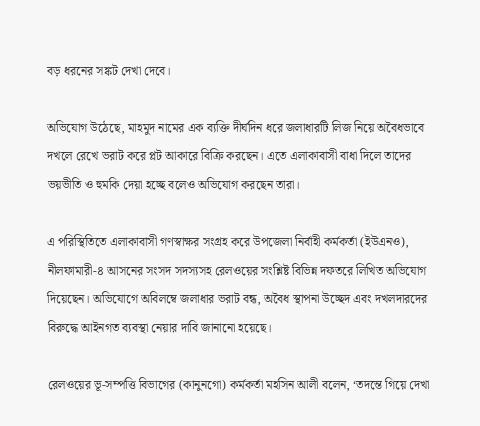বড় ধরনের সঙ্কট দেখা দেবে।

অভিযোগ উঠেছে, মাহমুদ নামের এক ব্যক্তি দীর্ঘদিন ধরে জলাধারটি লিজ নিয়ে অবৈধভাবে দখলে রেখে ভরাট করে প্লট আকারে বিক্রি করছেন। এতে এলাকাবাসী বাধা দিলে তাদের ভয়ভীতি ও হুমকি দেয়া হচ্ছে বলেও অভিযোগ করছেন তারা।

এ পরিস্থিতিতে এলাকাবাসী গণস্বাক্ষর সংগ্রহ করে উপজেলা নির্বাহী কর্মকর্তা (ইউএনও), নীলফামারী-৪ আসনের সংসদ সদস্যসহ রেলওয়ের সংশ্লিষ্ট বিভিন্ন দফতরে লিখিত অভিযোগ দিয়েছেন। অভিযোগে অবিলম্বে জলাধার ভরাট বন্ধ, অবৈধ স্থাপনা উচ্ছেদ এবং দখলদারদের বিরুদ্ধে আইনগত ব্যবস্থা নেয়ার দাবি জানানো হয়েছে।

রেলওয়ের ভূ-সম্পত্তি বিভাগের (কানুনগো) কর্মকর্তা মহসিন আলী বলেন, ‘তদন্তে গিয়ে দেখা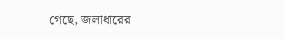গেছে, জলাধারের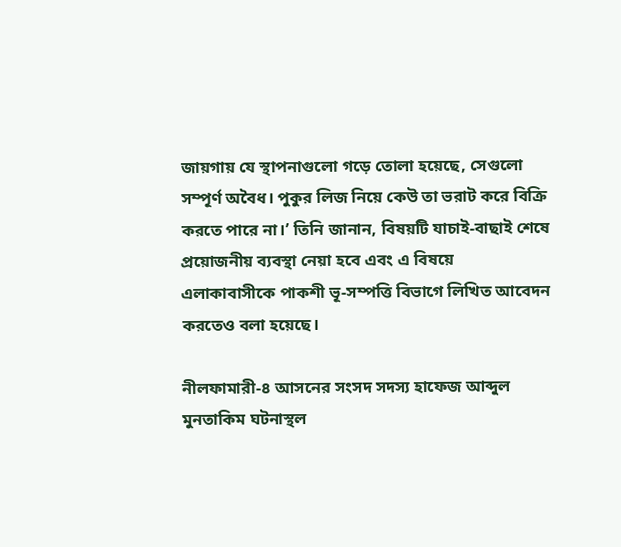জায়গায় যে স্থাপনাগুলো গড়ে তোলা হয়েছে, সেগুলো সম্পূর্ণ অবৈধ। পুকুর লিজ নিয়ে কেউ তা ভরাট করে বিক্রি করতে পারে না।’ তিনি জানান, বিষয়টি যাচাই-বাছাই শেষে প্রয়োজনীয় ব্যবস্থা নেয়া হবে এবং এ বিষয়ে এলাকাবাসীকে পাকশী ভূ-সম্পত্তি বিভাগে লিখিত আবেদন করতেও বলা হয়েছে।

নীলফামারী-৪ আসনের সংসদ সদস্য হাফেজ আব্দুল মুনতাকিম ঘটনাস্থল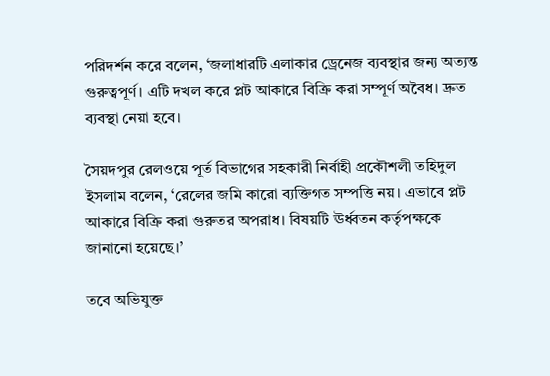পরিদর্শন করে বলেন, ‘জলাধারটি এলাকার ড্রেনেজ ব্যবস্থার জন্য অত্যন্ত গুরুত্বপূর্ণ। এটি দখল করে প্লট আকারে বিক্রি করা সম্পূর্ণ অবৈধ। দ্রুত ব্যবস্থা নেয়া হবে।

সৈয়দপুর রেলওয়ে পূর্ত বিভাগের সহকারী নির্বাহী প্রকৌশলী তহিদুল ইসলাম বলেন, ‘রেলের জমি কারো ব্যক্তিগত সম্পত্তি নয়। এভাবে প্লট আকারে বিক্রি করা গুরুতর অপরাধ। বিষয়টি ঊর্ধ্বতন কর্তৃপক্ষকে জানানো হয়েছে।’

তবে অভিযুক্ত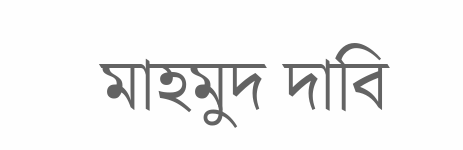মাহমুদ দাবি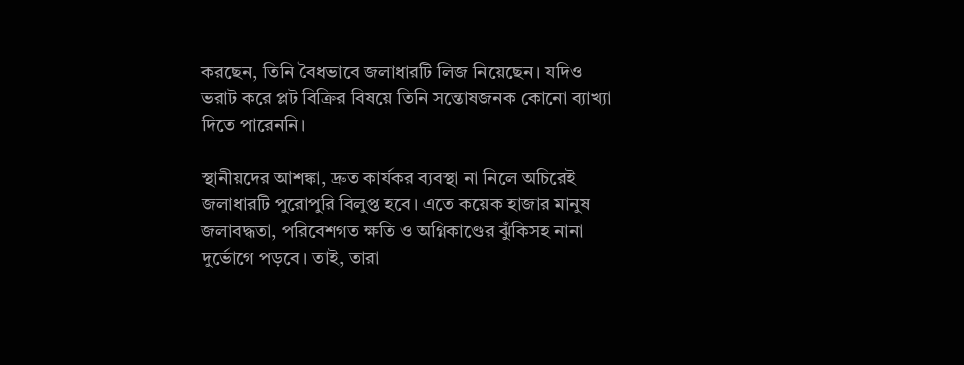করছেন, তিনি বৈধভাবে জলাধারটি লিজ নিয়েছেন। যদিও ভরাট করে প্লট বিক্রির বিষয়ে তিনি সন্তোষজনক কোনো ব্যাখ্যা দিতে পারেননি।

স্থানীয়দের আশঙ্কা, দ্রুত কার্যকর ব্যবস্থা না নিলে অচিরেই জলাধারটি পুরোপুরি বিলুপ্ত হবে। এতে কয়েক হাজার মানুষ জলাবদ্ধতা, পরিবেশগত ক্ষতি ও অগ্নিকাণ্ডের ঝুঁকিসহ নানা দুর্ভোগে পড়বে। তাই, তারা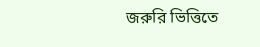জরুরি ভিত্তিতে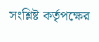সংশ্লিষ্ট কর্তৃপক্ষের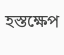হস্তক্ষেপ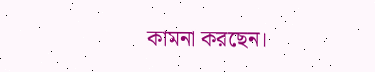কামনা করছেন।